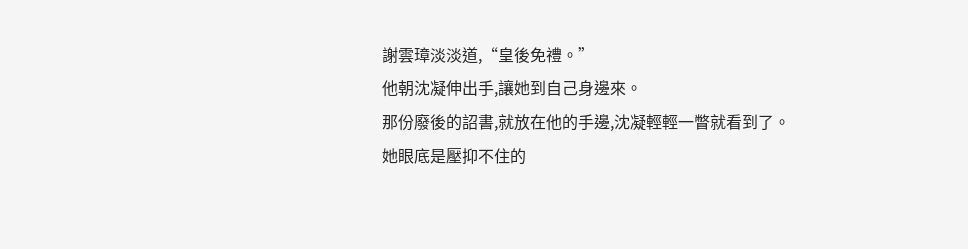謝雲璋淡淡道,“皇後免禮。”
他朝沈凝伸出手,讓她到自己身邊來。
那份廢後的詔書,就放在他的手邊,沈凝輕輕一瞥就看到了。
她眼底是壓抑不住的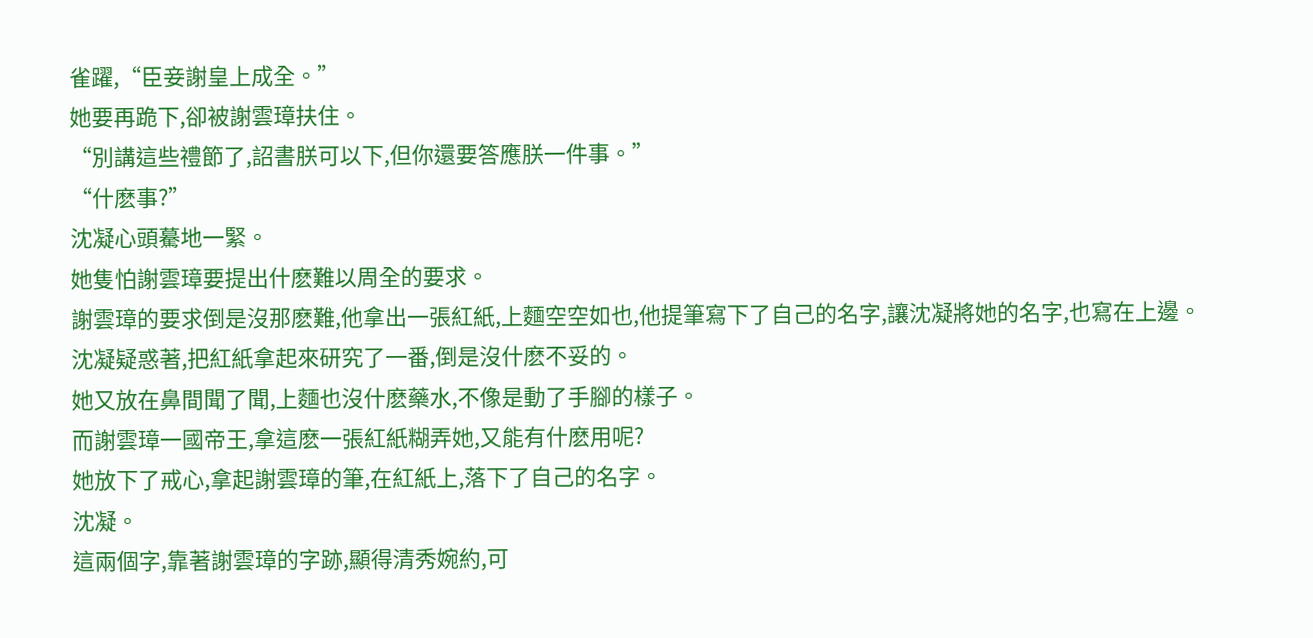雀躍,“臣妾謝皇上成全。”
她要再跪下,卻被謝雲璋扶住。
“別講這些禮節了,詔書朕可以下,但你還要答應朕一件事。”
“什麽事?”
沈凝心頭驀地一緊。
她隻怕謝雲璋要提出什麽難以周全的要求。
謝雲璋的要求倒是沒那麽難,他拿出一張紅紙,上麵空空如也,他提筆寫下了自己的名字,讓沈凝將她的名字,也寫在上邊。
沈凝疑惑著,把紅紙拿起來研究了一番,倒是沒什麽不妥的。
她又放在鼻間聞了聞,上麵也沒什麽藥水,不像是動了手腳的樣子。
而謝雲璋一國帝王,拿這麽一張紅紙糊弄她,又能有什麽用呢?
她放下了戒心,拿起謝雲璋的筆,在紅紙上,落下了自己的名字。
沈凝。
這兩個字,靠著謝雲璋的字跡,顯得清秀婉約,可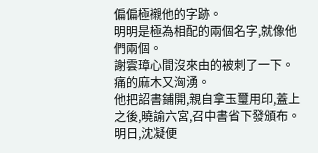偏偏極襯他的字跡。
明明是極為相配的兩個名字,就像他們兩個。
謝雲璋心間沒來由的被刺了一下。
痛的麻木又洶湧。
他把詔書鋪開,親自拿玉璽用印,蓋上之後,曉諭六宮,召中書省下發頒布。
明日,沈凝便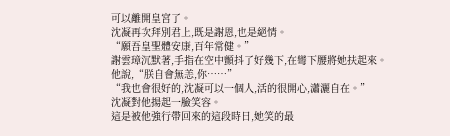可以離開皇宮了。
沈凝再次拜別君上,既是謝恩,也是絕情。
“願吾皇聖體安康,百年常健。”
謝雲璋沉默著,手指在空中顫抖了好幾下,在彎下腰將她扶起來。
他說,“朕自會無恙,你……”
“我也會很好的,沈凝可以一個人,活的很開心,瀟灑自在。”
沈凝對他揚起一臉笑容。
這是被他強行帶回來的這段時日,她笑的最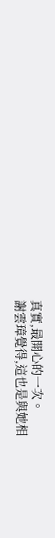真實,最開心的一次。
謝雲璋覺得,這也是與她相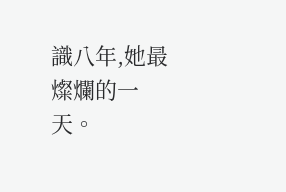識八年,她最燦爛的一天。